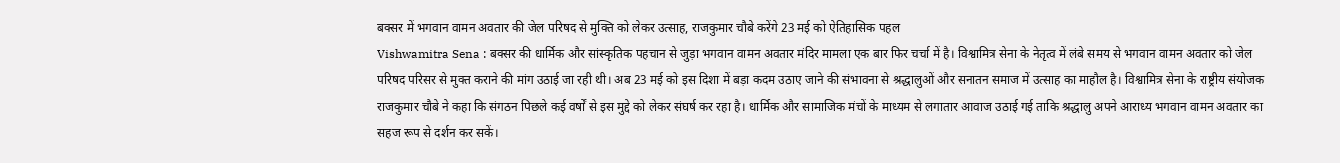बक्सर में भगवान वामन अवतार की जेल परिषद से मुक्ति को लेकर उत्साह, राजकुमार चौबे करेंगे 23 मई को ऐतिहासिक पहल
Vishwamitra Sena : बक्सर की धार्मिक और सांस्कृतिक पहचान से जुड़ा भगवान वामन अवतार मंदिर मामला एक बार फिर चर्चा में है। विश्वामित्र सेना के नेतृत्व में लंबे समय से भगवान वामन अवतार को जेल परिषद परिसर से मुक्त कराने की मांग उठाई जा रही थी। अब 23 मई को इस दिशा में बड़ा कदम उठाए जाने की संभावना से श्रद्धालुओं और सनातन समाज में उत्साह का माहौल है। विश्वामित्र सेना के राष्ट्रीय संयोजक राजकुमार चौबे ने कहा कि संगठन पिछले कई वर्षों से इस मुद्दे को लेकर संघर्ष कर रहा है। धार्मिक और सामाजिक मंचों के माध्यम से लगातार आवाज उठाई गई ताकि श्रद्धालु अपने आराध्य भगवान वामन अवतार का सहज रूप से दर्शन कर सकें।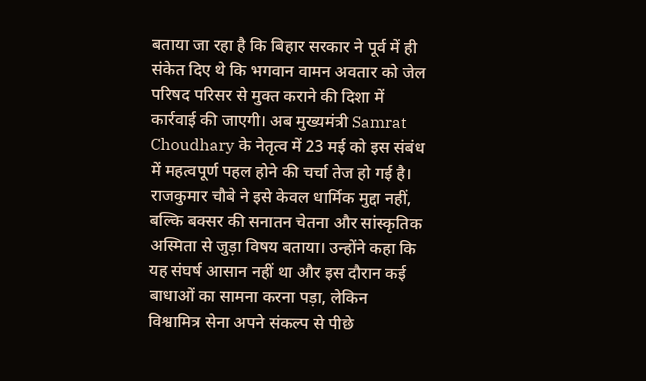बताया जा रहा है कि बिहार सरकार ने पूर्व में ही संकेत दिए थे कि भगवान वामन अवतार को जेल परिषद परिसर से मुक्त कराने की दिशा में कार्रवाई की जाएगी। अब मुख्यमंत्री Samrat Choudhary के नेतृत्व में 23 मई को इस संबंध में महत्वपूर्ण पहल होने की चर्चा तेज हो गई है। राजकुमार चौबे ने इसे केवल धार्मिक मुद्दा नहीं, बल्कि बक्सर की सनातन चेतना और सांस्कृतिक अस्मिता से जुड़ा विषय बताया। उन्होंने कहा कि यह संघर्ष आसान नहीं था और इस दौरान कई बाधाओं का सामना करना पड़ा, लेकिन विश्वामित्र सेना अपने संकल्प से पीछे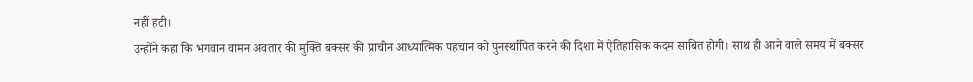नहीं हटी।
उन्होंने कहा कि भगवान वामन अवतार की मुक्ति बक्सर की प्राचीन आध्यात्मिक पहचान को पुनर्स्थापित करने की दिशा में ऐतिहासिक कदम साबित होगी। साथ ही आने वाले समय में बक्सर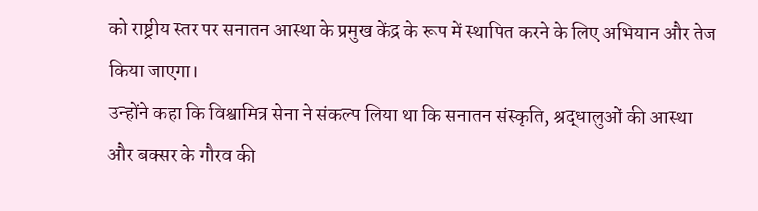को राष्ट्रीय स्तर पर सनातन आस्था के प्रमुख केंद्र के रूप में स्थापित करने के लिए अभियान और तेज किया जाएगा।
उन्होंने कहा कि विश्वामित्र सेना ने संकल्प लिया था कि सनातन संस्कृति, श्रद्धालुओं की आस्था और बक्सर के गौरव की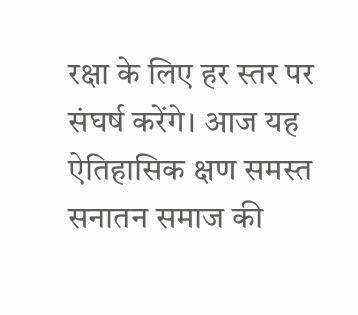रक्षा के लिए हर स्तर पर संघर्ष करेंगे। आज यह ऐतिहासिक क्षण समस्त सनातन समाज की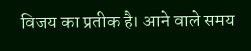विजय का प्रतीक है। आने वाले समय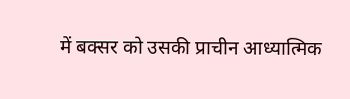में बक्सर को उसकी प्राचीन आध्यात्मिक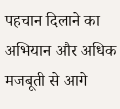पहचान दिलाने का अभियान और अधिक मजबूती से आगे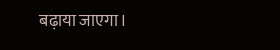बढ़ाया जाएगा।